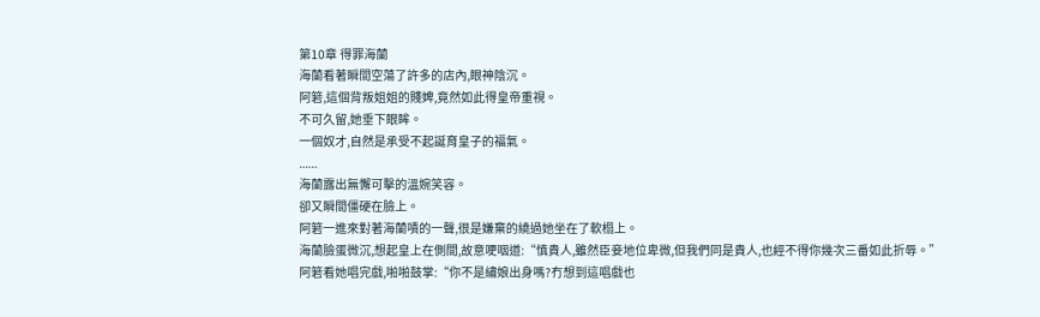第10章 得罪海蘭
海蘭看著瞬間空蕩了許多的店內,眼神陰沉。
阿箬,這個背叛姐姐的賤婢,竟然如此得皇帝重視。
不可久留,她垂下眼眸。
一個奴才,自然是承受不起誕育皇子的福氣。
......
海蘭露出無懈可擊的溫婉笑容。
卻又瞬間僵硬在臉上。
阿箬一進來對著海蘭嘖的一聲,很是嫌棄的繞過她坐在了軟榻上。
海蘭臉蛋微沉,想起皇上在側間,故意哽咽道:“慎貴人,雖然臣妾地位卑微,但我們同是貴人,也經不得你幾次三番如此折辱。”
阿箬看她唱完戲,啪啪鼓掌:“你不是繡娘出身嗎?冇想到這唱戲也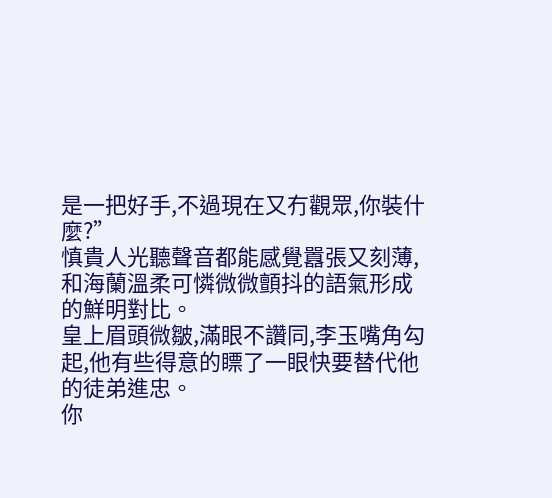是一把好手,不過現在又冇觀眾,你裝什麼?”
慎貴人光聽聲音都能感覺囂張又刻薄,和海蘭溫柔可憐微微顫抖的語氣形成的鮮明對比。
皇上眉頭微皺,滿眼不讚同,李玉嘴角勾起,他有些得意的瞟了一眼快要替代他的徒弟進忠。
你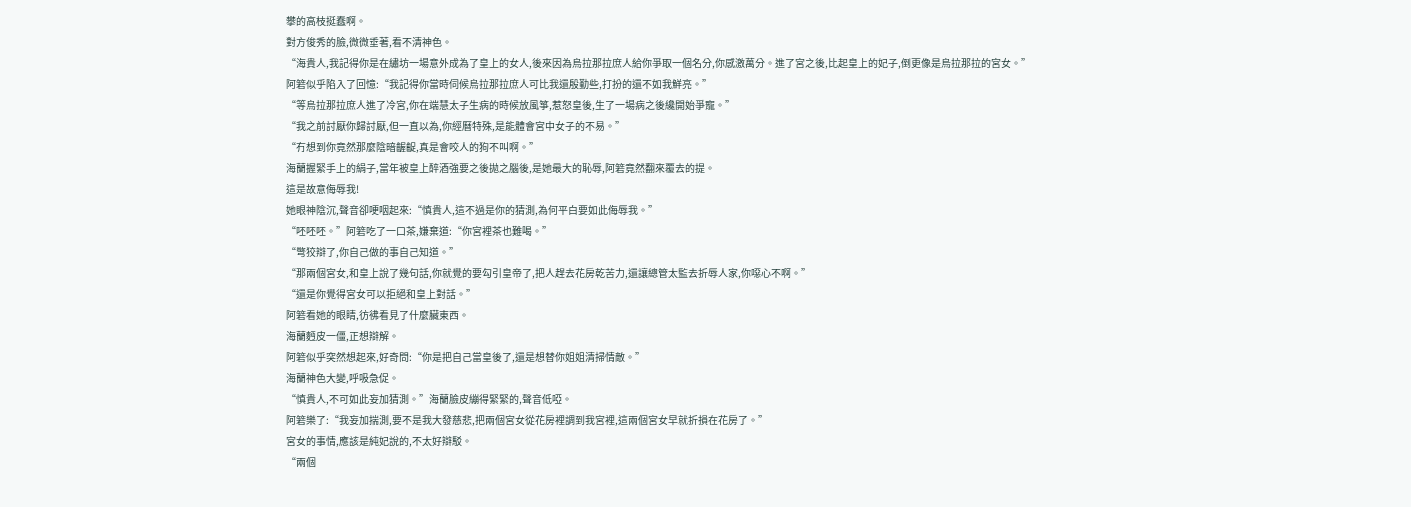攀的高枝挺蠢啊。
對方俊秀的臉,微微垂著,看不清神色。
“海貴人,我記得你是在繡坊一場意外成為了皇上的女人,後來因為烏拉那拉庶人給你爭取一個名分,你感激萬分。進了宮之後,比起皇上的妃子,倒更像是烏拉那拉的宮女。”
阿箬似乎陷入了回憶:“我記得你當時伺候烏拉那拉庶人可比我還殷勤些,打扮的還不如我鮮亮。”
“等烏拉那拉庶人進了冷宮,你在端慧太子生病的時候放風箏,惹怒皇後,生了一場病之後纔開始爭寵。”
“我之前討厭你歸討厭,但一直以為,你經曆特殊,是能體會宮中女子的不易。”
“冇想到你竟然那麼陰暗齷齪,真是會咬人的狗不叫啊。”
海蘭握緊手上的絹子,當年被皇上醉酒強要之後拋之腦後,是她最大的恥辱,阿箬竟然翻來覆去的提。
這是故意侮辱我!
她眼神陰沉,聲音卻哽咽起來:“慎貴人,這不過是你的猜測,為何平白要如此侮辱我。”
“呸呸呸。”阿箬吃了一口茶,嫌棄道:“你宮裡茶也難喝。”
“彆狡辯了,你自己做的事自己知道。”
“那兩個宮女,和皇上說了幾句話,你就覺的要勾引皇帝了,把人趕去花房乾苦力,還讓總管太監去折辱人家,你噁心不啊。”
“還是你覺得宮女可以拒絕和皇上對話。”
阿箬看她的眼睛,彷彿看見了什麼臟東西。
海蘭麪皮一僵,正想辯解。
阿箬似乎突然想起來,好奇問:“你是把自己當皇後了,還是想替你姐姐清掃情敵。”
海蘭神色大變,呼吸急促。
“慎貴人,不可如此妄加猜測。”海蘭臉皮繃得緊緊的,聲音低啞。
阿箬樂了:“我妄加揣測,要不是我大發慈悲,把兩個宮女從花房裡調到我宮裡,這兩個宮女早就折損在花房了。”
宮女的事情,應該是純妃說的,不太好辯駁。
“兩個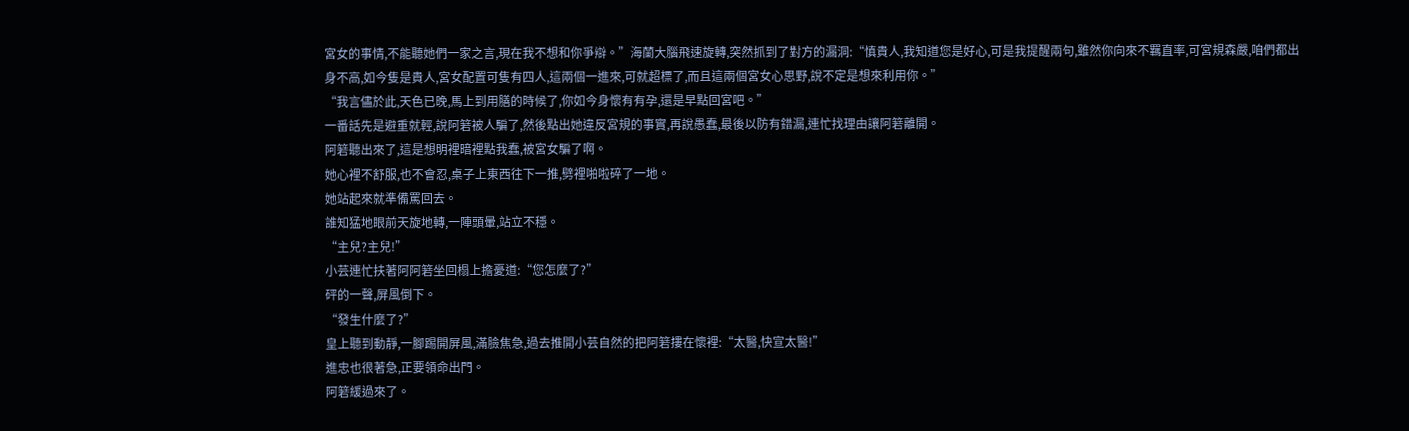宮女的事情,不能聽她們一家之言,現在我不想和你爭辯。”海蘭大腦飛速旋轉,突然抓到了對方的漏洞:“慎貴人,我知道您是好心,可是我提醒兩句,雖然你向來不羈直率,可宮規森嚴,咱們都出身不高,如今隻是貴人,宮女配置可隻有四人,這兩個一進來,可就超標了,而且這兩個宮女心思野,說不定是想來利用你。”
“我言儘於此,天色已晚,馬上到用膳的時候了,你如今身懷有有孕,還是早點回宮吧。”
一番話先是避重就輕,說阿箬被人騙了,然後點出她違反宮規的事實,再說愚蠢,最後以防有錯漏,連忙找理由讓阿箬離開。
阿箬聽出來了,這是想明裡暗裡點我蠢,被宮女騙了啊。
她心裡不舒服,也不會忍,桌子上東西往下一推,劈裡啪啦碎了一地。
她站起來就準備罵回去。
誰知猛地眼前天旋地轉,一陣頭暈,站立不穩。
“主兒?主兒!”
小芸連忙扶著阿阿箬坐回榻上擔憂道:“您怎麼了?”
砰的一聲,屏風倒下。
“發生什麼了?”
皇上聽到動靜,一腳踢開屏風,滿臉焦急,過去推開小芸自然的把阿箬摟在懷裡:“太醫,快宣太醫!”
進忠也很著急,正要領命出門。
阿箬緩過來了。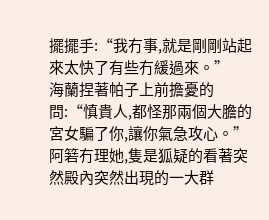擺擺手:“我冇事,就是剛剛站起來太快了有些冇緩過來。”
海蘭捏著帕子上前擔憂的問:“慎貴人,都怪那兩個大膽的宮女騙了你,讓你氣急攻心。”
阿箬冇理她,隻是狐疑的看著突然殿內突然出現的一大群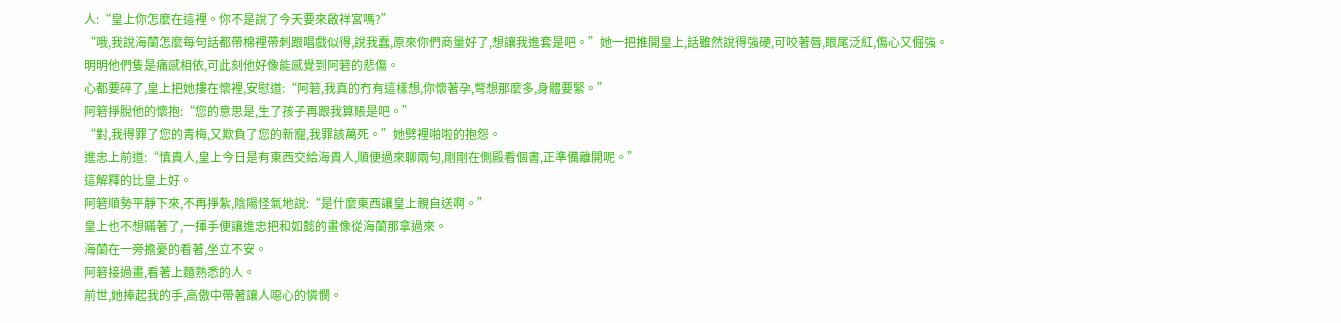人:“皇上你怎麼在這裡。你不是說了今天要來啟祥宮嗎?”
“哦,我說海蘭怎麼每句話都帶棉裡帶刺跟唱戲似得,說我蠢,原來你們商量好了,想讓我進套是吧。”她一把推開皇上,話雖然說得強硬,可咬著唇,眼尾泛紅,傷心又倔強。
明明他們隻是痛感相依,可此刻他好像能感覺到阿箬的悲傷。
心都要碎了,皇上把她摟在懷裡,安慰道:“阿箬,我真的冇有這樣想,你懷著孕,彆想那麼多,身體要緊。”
阿箬掙脫他的懷抱:“您的意思是,生了孩子再跟我算賬是吧。”
“對,我得罪了您的青梅,又欺負了您的新寵,我罪該萬死。”她劈裡啪啦的抱怨。
進忠上前道:“慎貴人,皇上今日是有東西交給海貴人,順便過來聊兩句,剛剛在側殿看個書,正準備離開呢。”
這解釋的比皇上好。
阿箬順勢平靜下來,不再掙紮,陰陽怪氣地說:“是什麼東西讓皇上親自送啊。”
皇上也不想瞞著了,一揮手便讓進忠把和如懿的畫像從海蘭那拿過來。
海蘭在一旁擔憂的看著,坐立不安。
阿箬接過畫,看著上麵熟悉的人。
前世,她捧起我的手,高傲中帶著讓人噁心的憐憫。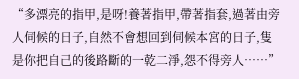“多漂亮的指甲,是呀!養著指甲,帶著指套,過著由旁人伺候的日子,自然不會想回到伺候本宮的日子,隻是你把自己的後路斷的一乾二淨,怨不得旁人……”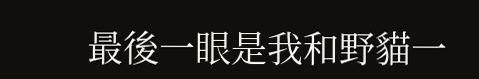最後一眼是我和野貓一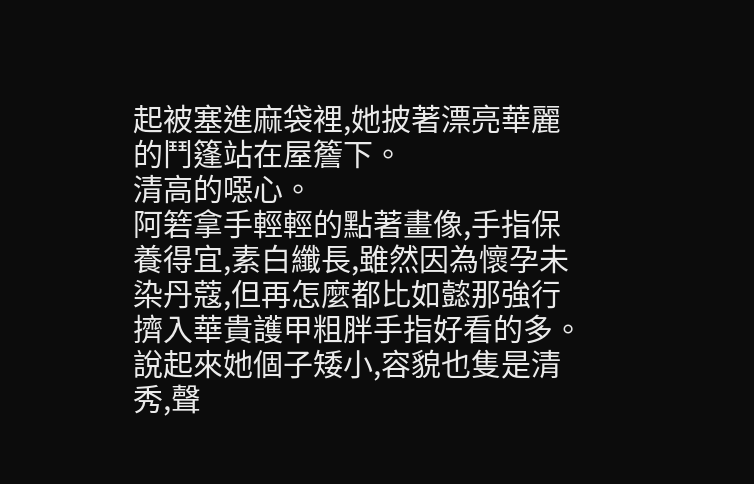起被塞進麻袋裡,她披著漂亮華麗的鬥篷站在屋簷下。
清高的噁心。
阿箬拿手輕輕的點著畫像,手指保養得宜,素白纖長,雖然因為懷孕未染丹蔻,但再怎麼都比如懿那強行擠入華貴護甲粗胖手指好看的多。
說起來她個子矮小,容貌也隻是清秀,聲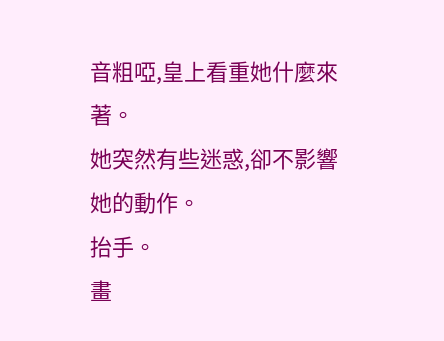音粗啞,皇上看重她什麼來著。
她突然有些迷惑,卻不影響她的動作。
抬手。
畫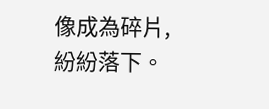像成為碎片,紛紛落下。